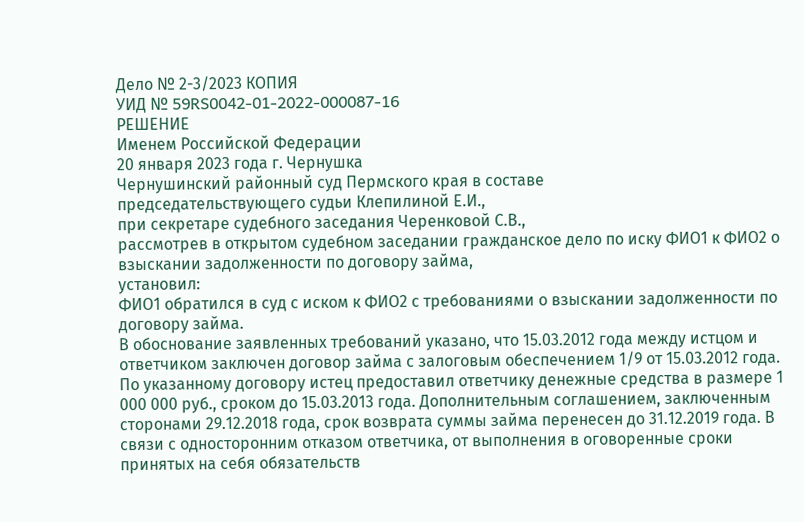Дело № 2-3/2023 КОПИЯ
УИД № 59RS0042-01-2022-000087-16
РЕШЕНИЕ
Именем Российской Федерации
20 января 2023 года г. Чернушка
Чернушинский районный суд Пермского края в составе
председательствующего судьи Клепилиной Е.И.,
при секретаре судебного заседания Черенковой С.В.,
рассмотрев в открытом судебном заседании гражданское дело по иску ФИО1 к ФИО2 о взыскании задолженности по договору займа,
установил:
ФИО1 обратился в суд с иском к ФИО2 с требованиями о взыскании задолженности по договору займа.
В обоснование заявленных требований указано, что 15.03.2012 года между истцом и ответчиком заключен договор займа с залоговым обеспечением 1/9 от 15.03.2012 года. По указанному договору истец предоставил ответчику денежные средства в размере 1 000 000 руб., сроком до 15.03.2013 года. Дополнительным соглашением, заключенным сторонами 29.12.2018 года, срок возврата суммы займа перенесен до 31.12.2019 года. В связи с односторонним отказом ответчика, от выполнения в оговоренные сроки принятых на себя обязательств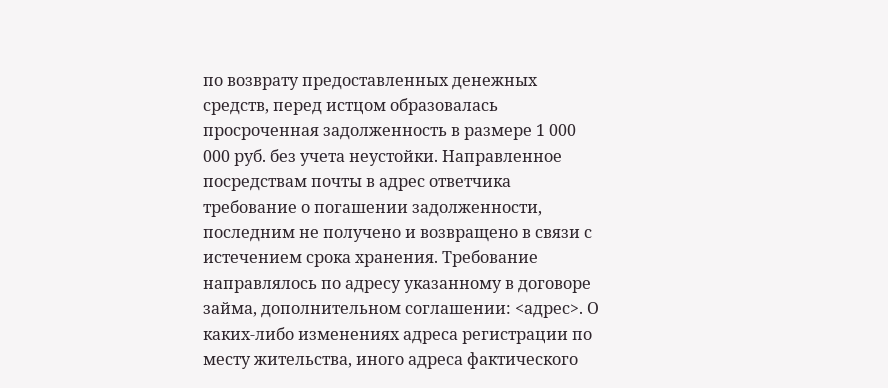по возврату предоставленных денежных средств, перед истцом образовалась просроченная задолженность в размере 1 000 000 руб. без учета неустойки. Направленное посредствам почты в адрес ответчика требование о погашении задолженности, последним не получено и возвращено в связи с истечением срока хранения. Требование направлялось по адресу указанному в договоре займа, дополнительном соглашении: <адрес>. О каких-либо изменениях адреса регистрации по месту жительства, иного адреса фактического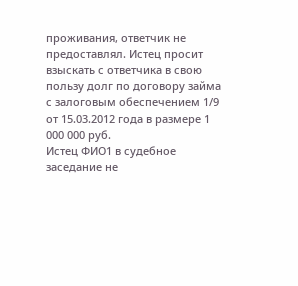проживания, ответчик не предоставлял. Истец просит взыскать с ответчика в свою пользу долг по договору займа с залоговым обеспечением 1/9 от 15.03.2012 года в размере 1 000 000 руб.
Истец ФИО1 в судебное заседание не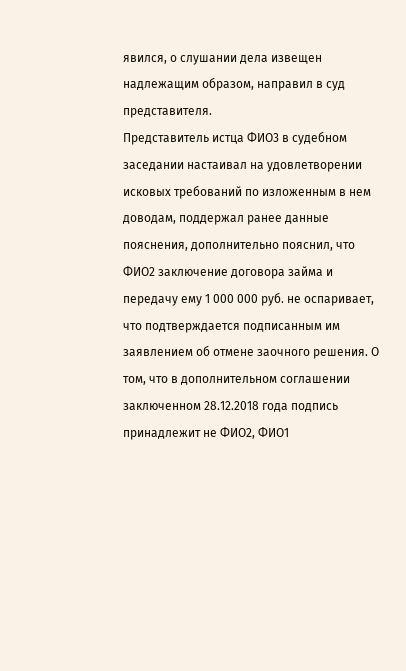явился, о слушании дела извещен надлежащим образом, направил в суд представителя.
Представитель истца ФИО3 в судебном заседании настаивал на удовлетворении исковых требований по изложенным в нем доводам, поддержал ранее данные пояснения, дополнительно пояснил, что ФИО2 заключение договора займа и передачу ему 1 000 000 руб. не оспаривает, что подтверждается подписанным им заявлением об отмене заочного решения. О том, что в дополнительном соглашении заключенном 28.12.2018 года подпись принадлежит не ФИО2, ФИО1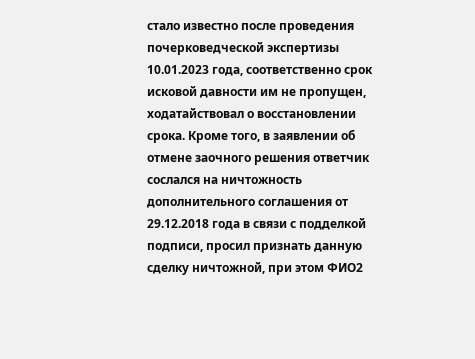стало известно после проведения почерковедческой экспертизы 10.01.2023 года, соответственно срок исковой давности им не пропущен, ходатайствовал о восстановлении срока. Кроме того, в заявлении об отмене заочного решения ответчик сослался на ничтожность дополнительного соглашения от 29.12.2018 года в связи с подделкой подписи, просил признать данную сделку ничтожной, при этом ФИО2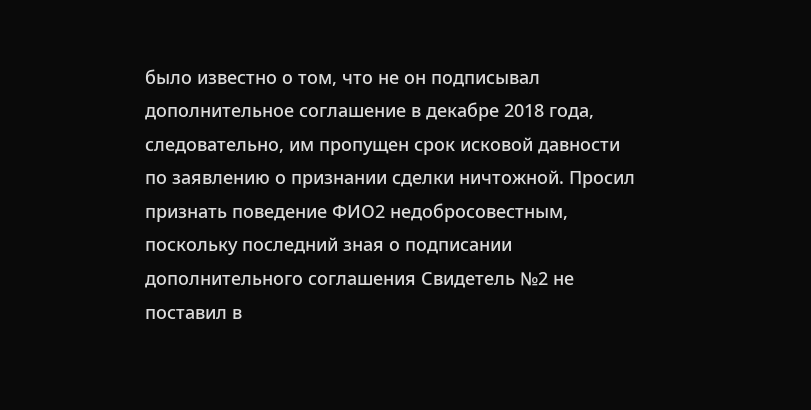было известно о том, что не он подписывал дополнительное соглашение в декабре 2018 года, следовательно, им пропущен срок исковой давности по заявлению о признании сделки ничтожной. Просил признать поведение ФИО2 недобросовестным, поскольку последний зная о подписании дополнительного соглашения Свидетель №2 не поставил в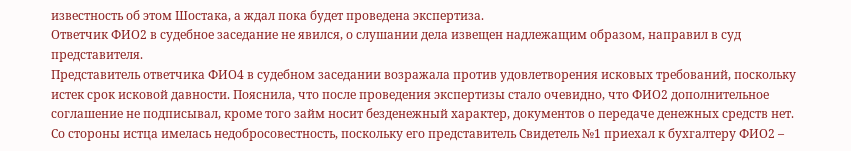известность об этом Шостака, а ждал пока будет проведена экспертиза.
Ответчик ФИО2 в судебное заседание не явился, о слушании дела извещен надлежащим образом, направил в суд представителя.
Представитель ответчика ФИО4 в судебном заседании возражала против удовлетворения исковых требований, поскольку истек срок исковой давности. Пояснила, что после проведения экспертизы стало очевидно, что ФИО2 дополнительное соглашение не подписывал, кроме того займ носит безденежный характер, документов о передаче денежных средств нет. Со стороны истца имелась недобросовестность, поскольку его представитель Свидетель №1 приехал к бухгалтеру ФИО2 –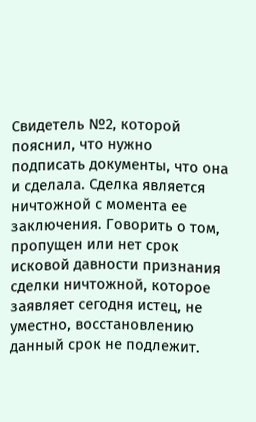Свидетель №2, которой пояснил, что нужно подписать документы, что она и сделала. Сделка является ничтожной с момента ее заключения. Говорить о том, пропущен или нет срок исковой давности признания сделки ничтожной, которое заявляет сегодня истец, не уместно, восстановлению данный срок не подлежит.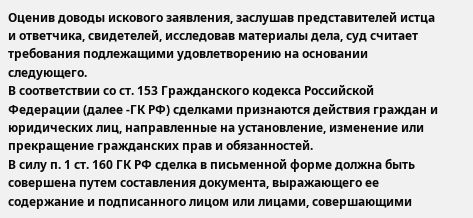Оценив доводы искового заявления, заслушав представителей истца и ответчика, свидетелей, исследовав материалы дела, суд считает требования подлежащими удовлетворению на основании следующего.
В соответствии со ст. 153 Гражданского кодекса Российской Федерации (далее -ГК РФ) сделками признаются действия граждан и юридических лиц, направленные на установление, изменение или прекращение гражданских прав и обязанностей.
В силу п. 1 ст. 160 ГК РФ сделка в письменной форме должна быть совершена путем составления документа, выражающего ее содержание и подписанного лицом или лицами, совершающими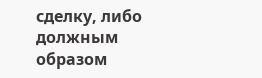сделку, либо должным образом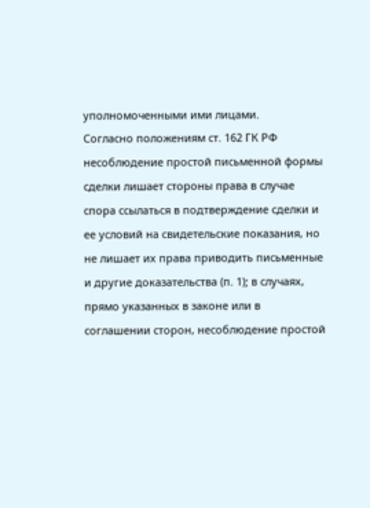уполномоченными ими лицами.
Согласно положениям ст. 162 ГК РФ несоблюдение простой письменной формы сделки лишает стороны права в случае спора ссылаться в подтверждение сделки и ее условий на свидетельские показания, но не лишает их права приводить письменные и другие доказательства (п. 1); в случаях, прямо указанных в законе или в соглашении сторон, несоблюдение простой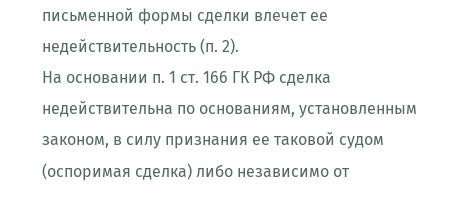письменной формы сделки влечет ее недействительность (п. 2).
На основании п. 1 ст. 166 ГК РФ сделка недействительна по основаниям, установленным законом, в силу признания ее таковой судом (оспоримая сделка) либо независимо от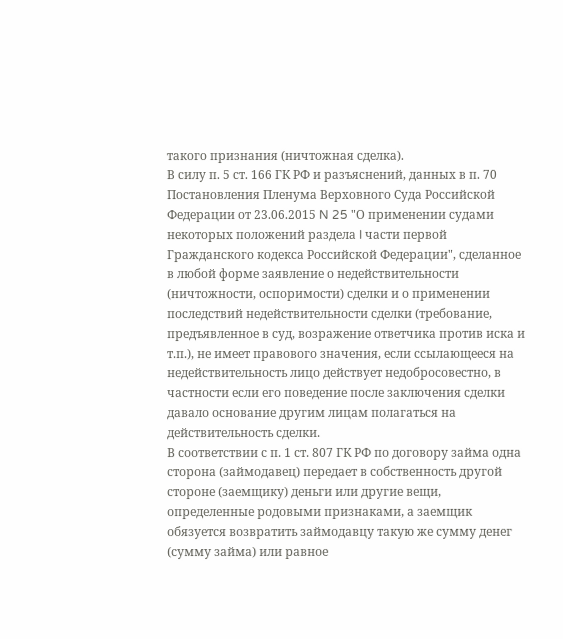такого признания (ничтожная сделка).
В силу п. 5 ст. 166 ГК РФ и разъяснений, данных в п. 70 Постановления Пленума Верховного Суда Российской Федерации от 23.06.2015 N 25 "О применении судами некоторых положений раздела I части первой Гражданского кодекса Российской Федерации", сделанное в любой форме заявление о недействительности (ничтожности, оспоримости) сделки и о применении последствий недействительности сделки (требование, предъявленное в суд, возражение ответчика против иска и т.п.), не имеет правового значения, если ссылающееся на недействительность лицо действует недобросовестно, в частности если его поведение после заключения сделки давало основание другим лицам полагаться на действительность сделки.
В соответствии с п. 1 ст. 807 ГК РФ по договору займа одна сторона (займодавец) передает в собственность другой стороне (заемщику) деньги или другие вещи, определенные родовыми признаками, а заемщик обязуется возвратить займодавцу такую же сумму денег (сумму займа) или равное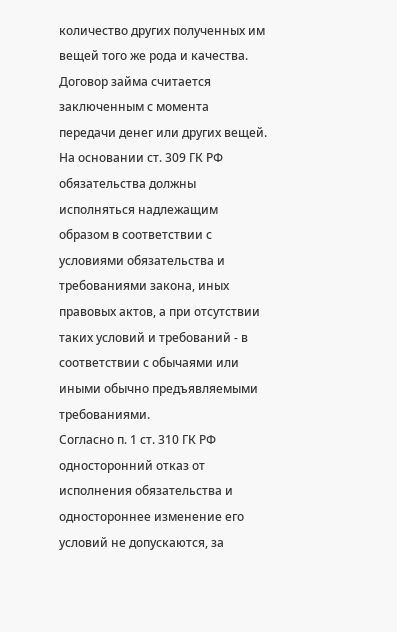количество других полученных им вещей того же рода и качества. Договор займа считается заключенным с момента передачи денег или других вещей.
На основании ст. 309 ГК РФ обязательства должны исполняться надлежащим образом в соответствии с условиями обязательства и требованиями закона, иных правовых актов, а при отсутствии таких условий и требований - в соответствии с обычаями или иными обычно предъявляемыми требованиями.
Согласно п. 1 ст. 310 ГК РФ односторонний отказ от исполнения обязательства и одностороннее изменение его условий не допускаются, за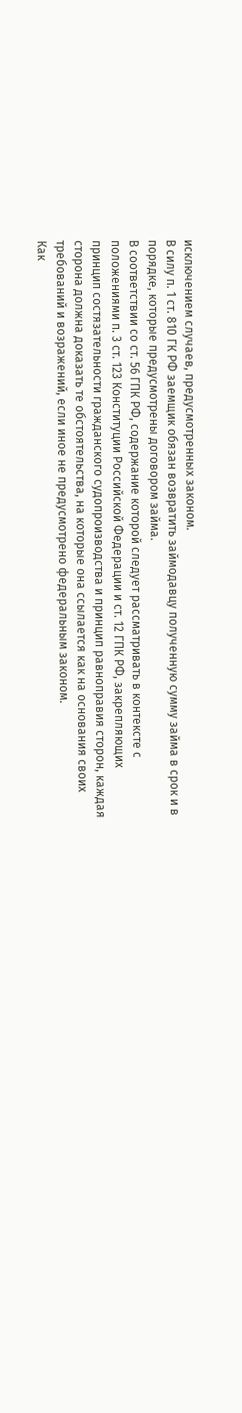исключением случаев, предусмотренных законом.
В силу п. 1 ст. 810 ГК РФ заемщик обязан возвратить займодавцу полученную сумму займа в срок и в порядке, которые предусмотрены договором займа.
В соответствии со ст. 56 ГПК РФ, содержание которой следует рассматривать в контексте с положениями п. 3 ст. 123 Конституции Российской Федерации и ст. 12 ГПК РФ, закрепляющих принцип состязательности гражданского судопроизводства и принцип равноправия сторон, каждая сторона должна доказать те обстоятельства, на которые она ссылается как на основания своих требований и возражений, если иное не предусмотрено федеральным законом.
Как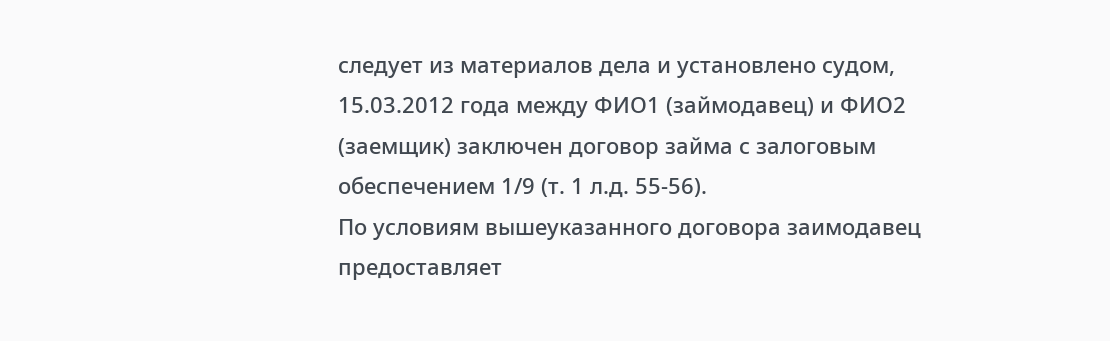следует из материалов дела и установлено судом, 15.03.2012 года между ФИО1 (займодавец) и ФИО2 (заемщик) заключен договор займа с залоговым обеспечением 1/9 (т. 1 л.д. 55-56).
По условиям вышеуказанного договора заимодавец предоставляет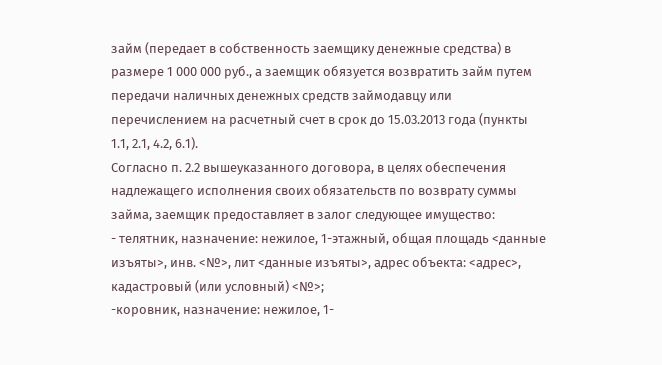займ (передает в собственность заемщику денежные средства) в размере 1 000 000 руб., а заемщик обязуется возвратить займ путем передачи наличных денежных средств займодавцу или перечислением на расчетный счет в срок до 15.03.2013 года (пункты 1.1, 2.1, 4.2, 6.1).
Согласно п. 2.2 вышеуказанного договора, в целях обеспечения надлежащего исполнения своих обязательств по возврату суммы займа, заемщик предоставляет в залог следующее имущество:
- телятник, назначение: нежилое, 1-этажный, общая площадь <данные изъяты>, инв. <№>, лит <данные изъяты>, адрес объекта: <адрес>, кадастровый (или условный) <№>;
-коровник, назначение: нежилое, 1-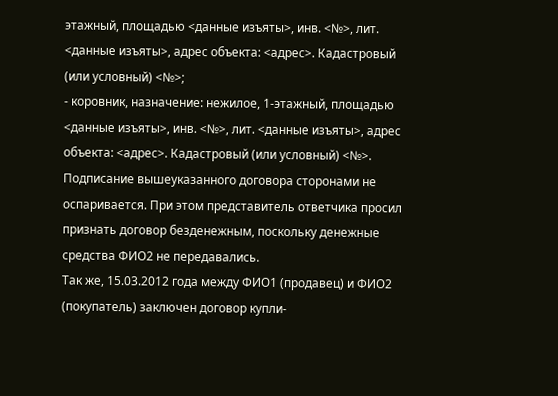этажный, площадью <данные изъяты>, инв. <№>, лит. <данные изъяты>, адрес объекта: <адрес>. Кадастровый (или условный) <№>;
- коровник, назначение: нежилое, 1-этажный, площадью <данные изъяты>, инв. <№>, лит. <данные изъяты>, адрес объекта: <адрес>. Кадастровый (или условный) <№>.
Подписание вышеуказанного договора сторонами не оспаривается. При этом представитель ответчика просил признать договор безденежным, поскольку денежные средства ФИО2 не передавались.
Так же, 15.03.2012 года между ФИО1 (продавец) и ФИО2 (покупатель) заключен договор купли-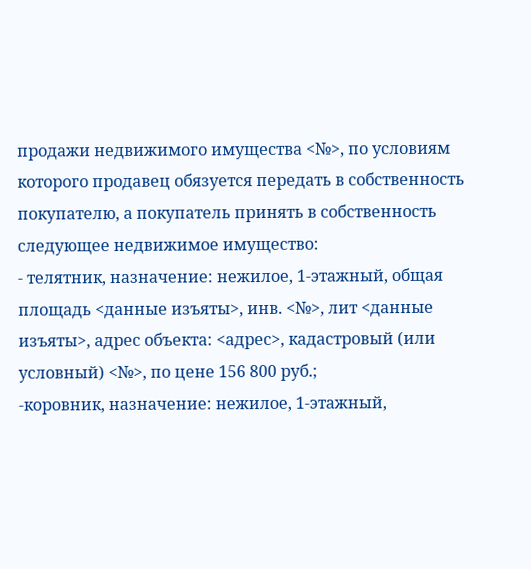продажи недвижимого имущества <№>, по условиям которого продавец обязуется передать в собственность покупателю, а покупатель принять в собственность следующее недвижимое имущество:
- телятник, назначение: нежилое, 1-этажный, общая площадь <данные изъяты>, инв. <№>, лит <данные изъяты>, адрес объекта: <адрес>, кадастровый (или условный) <№>, по цене 156 800 руб.;
-коровник, назначение: нежилое, 1-этажный,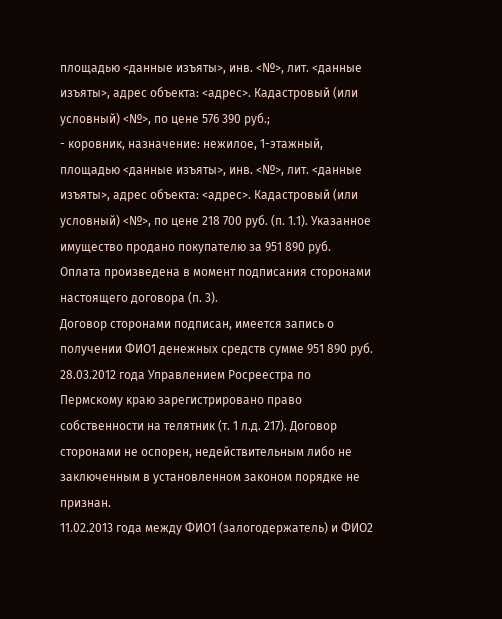площадью <данные изъяты>, инв. <№>, лит. <данные изъяты>, адрес объекта: <адрес>. Кадастровый (или условный) <№>, по цене 576 390 руб.;
- коровник, назначение: нежилое, 1-этажный, площадью <данные изъяты>, инв. <№>, лит. <данные изъяты>, адрес объекта: <адрес>. Кадастровый (или условный) <№>, по цене 218 700 руб. (п. 1.1). Указанное имущество продано покупателю за 951 890 руб. Оплата произведена в момент подписания сторонами настоящего договора (п. 3).
Договор сторонами подписан, имеется запись о получении ФИО1 денежных средств сумме 951 890 руб. 28.03.2012 года Управлением Росреестра по Пермскому краю зарегистрировано право собственности на телятник (т. 1 л.д. 217). Договор сторонами не оспорен, недействительным либо не заключенным в установленном законом порядке не признан.
11.02.2013 года между ФИО1 (залогодержатель) и ФИО2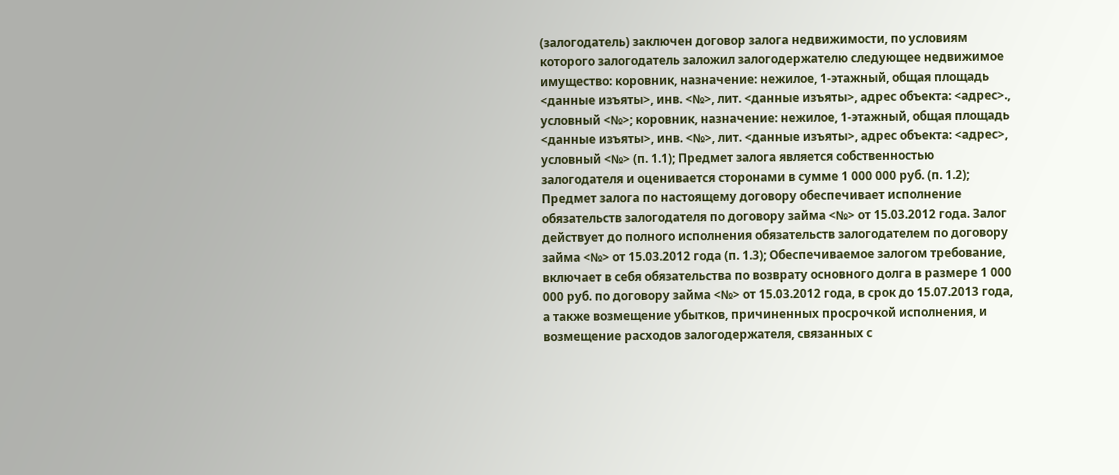(залогодатель) заключен договор залога недвижимости, по условиям которого залогодатель заложил залогодержателю следующее недвижимое имущество: коровник, назначение: нежилое, 1-этажный, общая площадь <данные изъяты>, инв. <№>, лит. <данные изъяты>, адрес объекта: <адрес>., условный <№>; коровник, назначение: нежилое, 1-этажный, общая площадь <данные изъяты>, инв. <№>, лит. <данные изъяты>, адрес объекта: <адрес>, условный <№> (п. 1.1); Предмет залога является собственностью залогодателя и оценивается сторонами в сумме 1 000 000 руб. (п. 1.2); Предмет залога по настоящему договору обеспечивает исполнение обязательств залогодателя по договору займа <№> от 15.03.2012 года. Залог действует до полного исполнения обязательств залогодателем по договору займа <№> от 15.03.2012 года (п. 1.3); Обеспечиваемое залогом требование, включает в себя обязательства по возврату основного долга в размере 1 000 000 руб. по договору займа <№> от 15.03.2012 года, в срок до 15.07.2013 года, а также возмещение убытков, причиненных просрочкой исполнения, и возмещение расходов залогодержателя, связанных с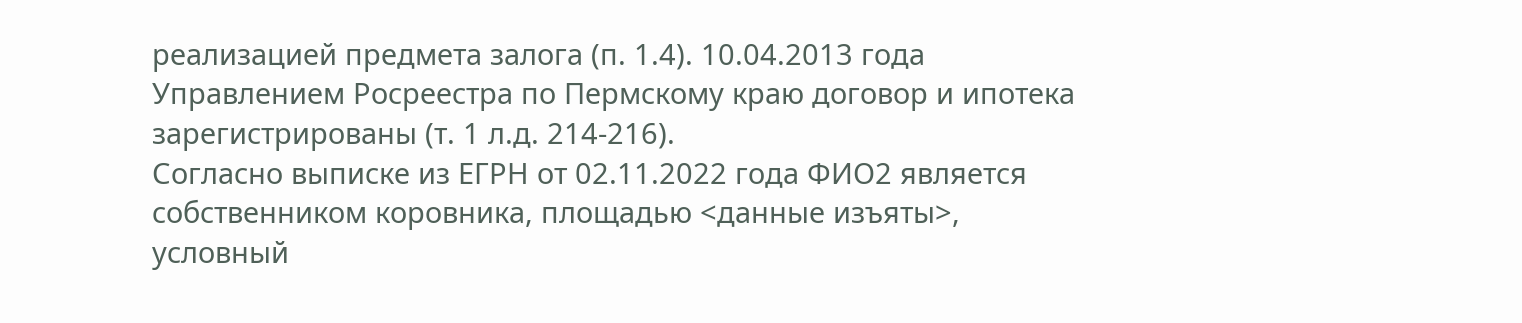реализацией предмета залога (п. 1.4). 10.04.2013 года Управлением Росреестра по Пермскому краю договор и ипотека зарегистрированы (т. 1 л.д. 214-216).
Согласно выписке из ЕГРН от 02.11.2022 года ФИО2 является собственником коровника, площадью <данные изъяты>, условный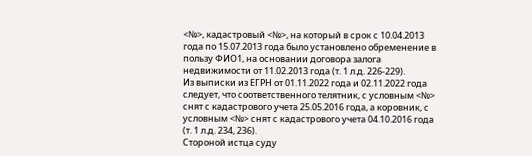<№>, кадастровый <№>, на который в срок с 10.04.2013 года по 15.07.2013 года было установлено обременение в пользу ФИО1, на основании договора залога недвижимости от 11.02.2013 года (т. 1 л.д. 226-229).
Из выписки из ЕГРН от 01.11.2022 года и 02.11.2022 года следует, что соответственного телятник, с условным <№> снят с кадастрового учета 25.05.2016 года, а коровник, с условным <№> снят с кадастрового учета 04.10.2016 года (т. 1 л.д. 234, 236).
Стороной истца суду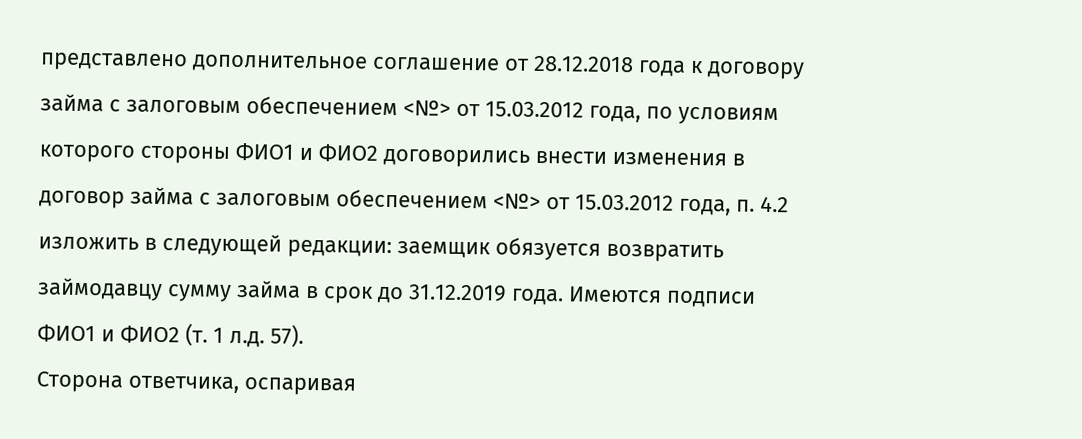представлено дополнительное соглашение от 28.12.2018 года к договору займа с залоговым обеспечением <№> от 15.03.2012 года, по условиям которого стороны ФИО1 и ФИО2 договорились внести изменения в договор займа с залоговым обеспечением <№> от 15.03.2012 года, п. 4.2 изложить в следующей редакции: заемщик обязуется возвратить займодавцу сумму займа в срок до 31.12.2019 года. Имеются подписи ФИО1 и ФИО2 (т. 1 л.д. 57).
Сторона ответчика, оспаривая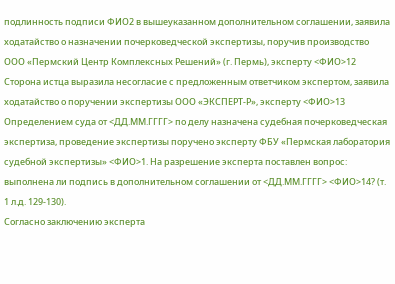подлинность подписи ФИО2 в вышеуказанном дополнительном соглашении, заявила ходатайство о назначении почерковедческой экспертизы, поручив производство ООО «Пермский Центр Комплексных Решений» (г. Пермь), эксперту <ФИО>12 Сторона истца выразила несогласие с предложенным ответчиком экспертом, заявила ходатайство о поручении экспертизы ООО «ЭКСПЕРТ-Р», эксперту <ФИО>13 Определением суда от <ДД.ММ.ГГГГ> по делу назначена судебная почерковедческая экспертиза, проведение экспертизы поручено эксперту ФБУ «Пермская лаборатория судебной экспертизы» <ФИО>1. На разрешение эксперта поставлен вопрос: выполнена ли подпись в дополнительном соглашении от <ДД.ММ.ГГГГ> <ФИО>14? (т. 1 л.д. 129-130).
Согласно заключению эксперта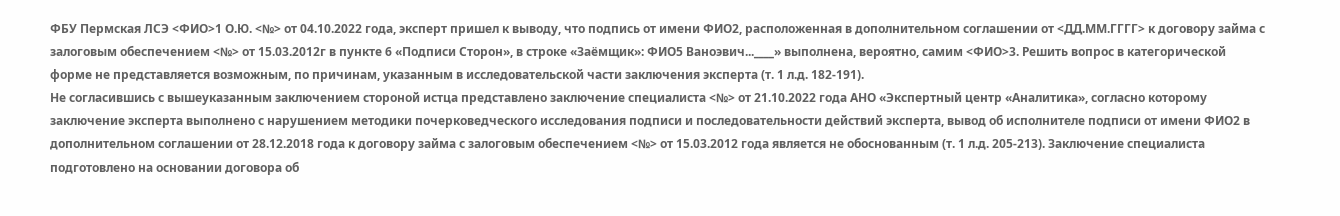ФБУ Пермская ЛСЭ <ФИО>1 О.Ю. <№> от 04.10.2022 года, эксперт пришел к выводу, что подпись от имени ФИО2, расположенная в дополнительном соглашении от <ДД.ММ.ГГГГ> к договору займа с залоговым обеспечением <№> от 15.03.2012г в пункте 6 «Подписи Сторон», в строке «Заёмщик»: ФИО5 Ваноэвич...____» выполнена, вероятно, самим <ФИО>3. Решить вопрос в категорической форме не представляется возможным, по причинам, указанным в исследовательской части заключения эксперта (т. 1 л.д. 182-191).
Не согласившись с вышеуказанным заключением стороной истца представлено заключение специалиста <№> от 21.10.2022 года АНО «Экспертный центр «Аналитика», согласно которому заключение эксперта выполнено с нарушением методики почерковедческого исследования подписи и последовательности действий эксперта, вывод об исполнителе подписи от имени ФИО2 в дополнительном соглашении от 28.12.2018 года к договору займа с залоговым обеспечением <№> от 15.03.2012 года является не обоснованным (т. 1 л.д. 205-213). Заключение специалиста подготовлено на основании договора об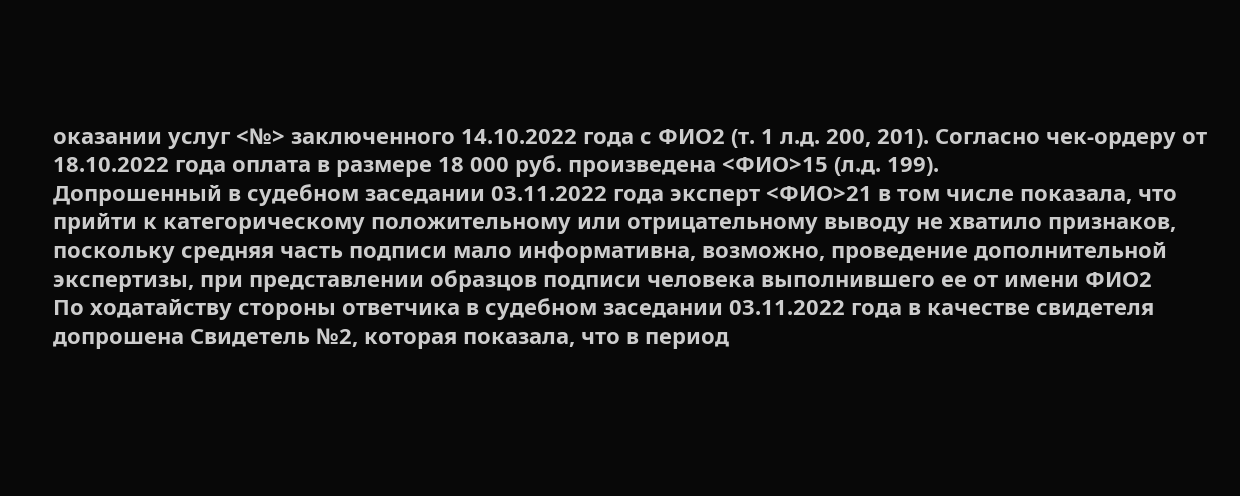оказании услуг <№> заключенного 14.10.2022 года с ФИО2 (т. 1 л.д. 200, 201). Согласно чек-ордеру от 18.10.2022 года оплата в размере 18 000 руб. произведена <ФИО>15 (л.д. 199).
Допрошенный в судебном заседании 03.11.2022 года эксперт <ФИО>21 в том числе показала, что прийти к категорическому положительному или отрицательному выводу не хватило признаков, поскольку средняя часть подписи мало информативна, возможно, проведение дополнительной экспертизы, при представлении образцов подписи человека выполнившего ее от имени ФИО2
По ходатайству стороны ответчика в судебном заседании 03.11.2022 года в качестве свидетеля допрошена Свидетель №2, которая показала, что в период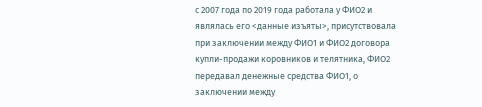с 2007 года по 2019 года работала у ФИО2 и являлась его <данные изъяты>, присутствовала при заключении между ФИО1 и ФИО2 договора купли-продажи коровников и телятника, ФИО2 передавал денежные средства ФИО1, о заключении между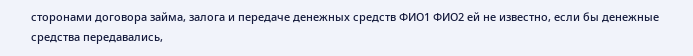сторонами договора займа, залога и передаче денежных средств ФИО1 ФИО2 ей не известно, если бы денежные средства передавались,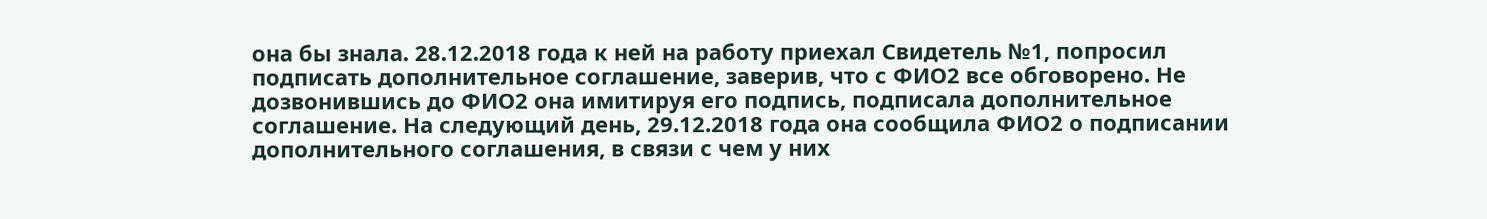она бы знала. 28.12.2018 года к ней на работу приехал Свидетель №1, попросил подписать дополнительное соглашение, заверив, что с ФИО2 все обговорено. Не дозвонившись до ФИО2 она имитируя его подпись, подписала дополнительное соглашение. На следующий день, 29.12.2018 года она сообщила ФИО2 о подписании дополнительного соглашения, в связи с чем у них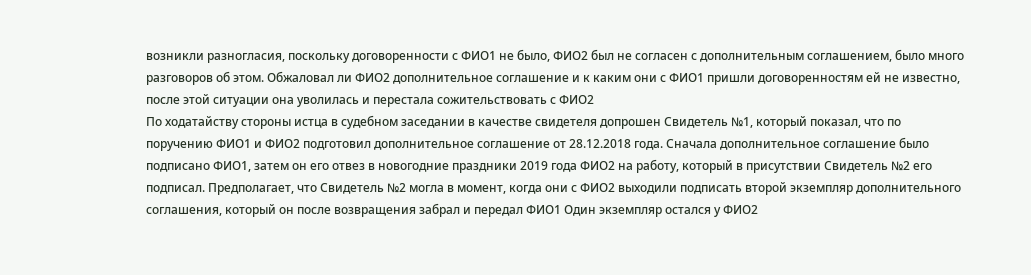возникли разногласия, поскольку договоренности с ФИО1 не было, ФИО2 был не согласен с дополнительным соглашением, было много разговоров об этом. Обжаловал ли ФИО2 дополнительное соглашение и к каким они с ФИО1 пришли договоренностям ей не известно, после этой ситуации она уволилась и перестала сожительствовать с ФИО2
По ходатайству стороны истца в судебном заседании в качестве свидетеля допрошен Свидетель №1, который показал, что по поручению ФИО1 и ФИО2 подготовил дополнительное соглашение от 28.12.2018 года. Сначала дополнительное соглашение было подписано ФИО1, затем он его отвез в новогодние праздники 2019 года ФИО2 на работу, который в присутствии Свидетель №2 его подписал. Предполагает, что Свидетель №2 могла в момент, когда они с ФИО2 выходили подписать второй экземпляр дополнительного соглашения, который он после возвращения забрал и передал ФИО1 Один экземпляр остался у ФИО2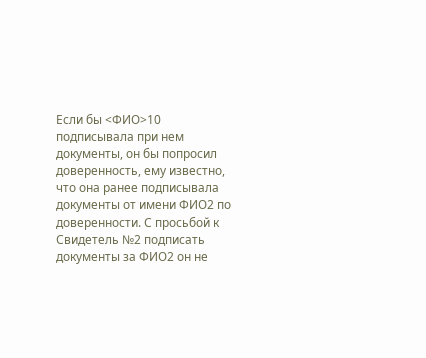Если бы <ФИО>10 подписывала при нем документы, он бы попросил доверенность, ему известно, что она ранее подписывала документы от имени ФИО2 по доверенности. С просьбой к Свидетель №2 подписать документы за ФИО2 он не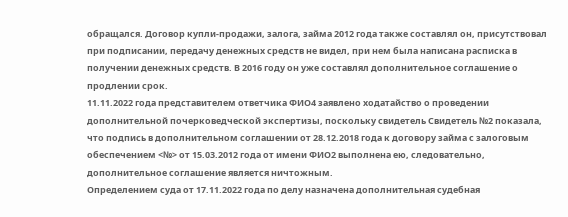обращался. Договор купли-продажи, залога, займа 2012 года также составлял он, присутствовал при подписании, передачу денежных средств не видел, при нем была написана расписка в получении денежных средств. В 2016 году он уже составлял дополнительное соглашение о продлении срок.
11.11.2022 года представителем ответчика ФИО4 заявлено ходатайство о проведении дополнительной почерковедческой экспертизы, поскольку свидетель Свидетель №2 показала, что подпись в дополнительном соглашении от 28.12.2018 года к договору займа с залоговым обеспечением <№> от 15.03.2012 года от имени ФИО2 выполнена ею, следовательно, дополнительное соглашение является ничтожным.
Определением суда от 17.11.2022 года по делу назначена дополнительная судебная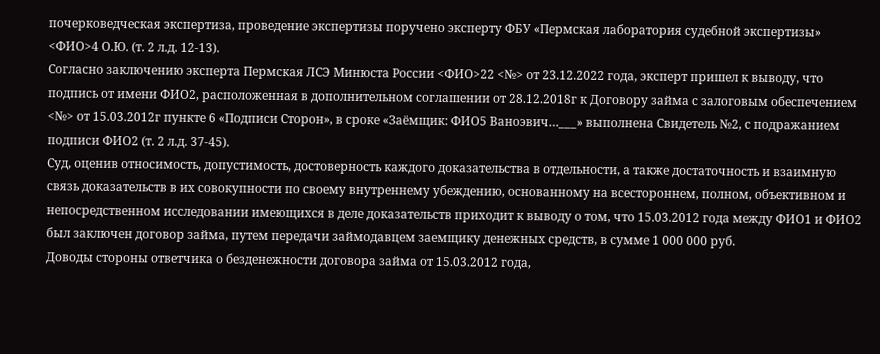почерковедческая экспертиза, проведение экспертизы поручено эксперту ФБУ «Пермская лаборатория судебной экспертизы» <ФИО>4 О.Ю. (т. 2 л.д. 12-13).
Согласно заключению эксперта Пермская ЛСЭ Минюста России <ФИО>22 <№> от 23.12.2022 года, эксперт пришел к выводу, что подпись от имени ФИО2, расположенная в дополнительном соглашении от 28.12.2018г к Договору займа с залоговым обеспечением <№> от 15.03.2012г пункте 6 «Подписи Сторон», в сроке «Заёмщик: ФИО5 Ваноэвич…___» выполнена Свидетель №2, с подражанием подписи ФИО2 (т. 2 л.д. 37-45).
Суд, оценив относимость, допустимость, достоверность каждого доказательства в отдельности, а также достаточность и взаимную связь доказательств в их совокупности по своему внутреннему убеждению, основанному на всестороннем, полном, объективном и непосредственном исследовании имеющихся в деле доказательств приходит к выводу о том, что 15.03.2012 года между ФИО1 и ФИО2 был заключен договор займа, путем передачи займодавцем заемщику денежных средств, в сумме 1 000 000 руб.
Доводы стороны ответчика о безденежности договора займа от 15.03.2012 года,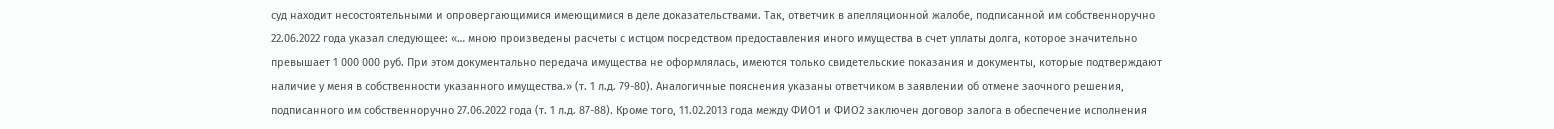суд находит несостоятельными и опровергающимися имеющимися в деле доказательствами. Так, ответчик в апелляционной жалобе, подписанной им собственноручно 22.06.2022 года указал следующее: «… мною произведены расчеты с истцом посредством предоставления иного имущества в счет уплаты долга, которое значительно превышает 1 000 000 руб. При этом документально передача имущества не оформлялась, имеются только свидетельские показания и документы, которые подтверждают наличие у меня в собственности указанного имущества.» (т. 1 л.д. 79-80). Аналогичные пояснения указаны ответчиком в заявлении об отмене заочного решения, подписанного им собственноручно 27.06.2022 года (т. 1 л.д. 87-88). Кроме того, 11.02.2013 года между ФИО1 и ФИО2 заключен договор залога в обеспечение исполнения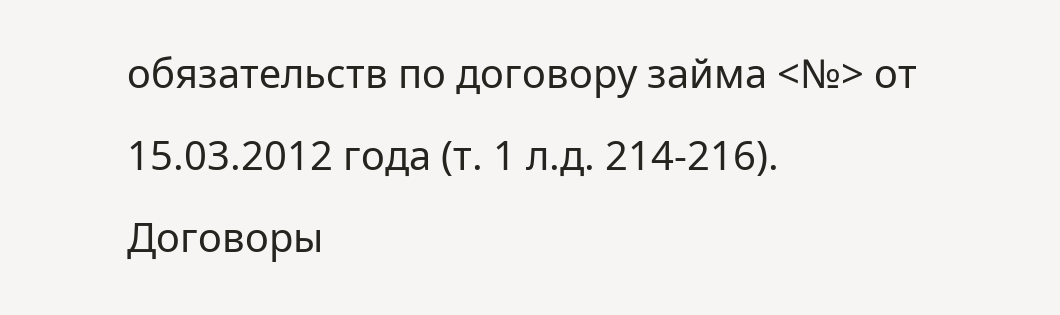обязательств по договору займа <№> от 15.03.2012 года (т. 1 л.д. 214-216).
Договоры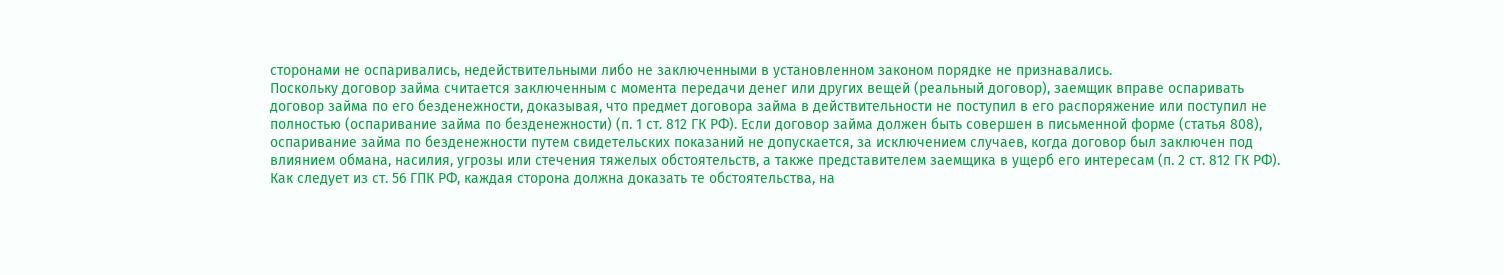сторонами не оспаривались, недействительными либо не заключенными в установленном законом порядке не признавались.
Поскольку договор займа считается заключенным с момента передачи денег или других вещей (реальный договор), заемщик вправе оспаривать договор займа по его безденежности, доказывая, что предмет договора займа в действительности не поступил в его распоряжение или поступил не полностью (оспаривание займа по безденежности) (п. 1 ст. 812 ГК РФ). Если договор займа должен быть совершен в письменной форме (статья 808), оспаривание займа по безденежности путем свидетельских показаний не допускается, за исключением случаев, когда договор был заключен под влиянием обмана, насилия, угрозы или стечения тяжелых обстоятельств, а также представителем заемщика в ущерб его интересам (п. 2 ст. 812 ГК РФ).
Как следует из ст. 56 ГПК РФ, каждая сторона должна доказать те обстоятельства, на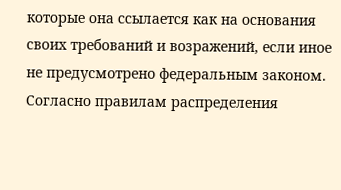которые она ссылается как на основания своих требований и возражений, если иное не предусмотрено федеральным законом.
Согласно правилам распределения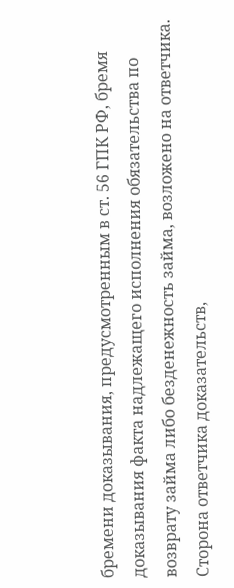бремени доказывания, предусмотренным в ст. 56 ГПК РФ, бремя доказывания факта надлежащего исполнения обязательства по возврату займа либо безденежность займа, возложено на ответчика.
Сторона ответчика доказательств,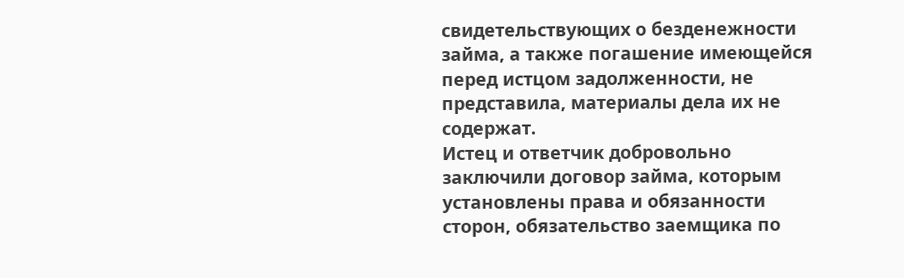свидетельствующих о безденежности займа, а также погашение имеющейся перед истцом задолженности, не представила, материалы дела их не содержат.
Истец и ответчик добровольно заключили договор займа, которым установлены права и обязанности сторон, обязательство заемщика по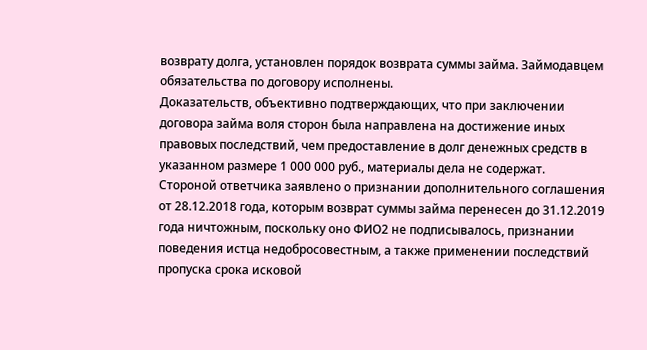возврату долга, установлен порядок возврата суммы займа. Займодавцем обязательства по договору исполнены.
Доказательств, объективно подтверждающих, что при заключении договора займа воля сторон была направлена на достижение иных правовых последствий, чем предоставление в долг денежных средств в указанном размере 1 000 000 руб., материалы дела не содержат.
Стороной ответчика заявлено о признании дополнительного соглашения от 28.12.2018 года, которым возврат суммы займа перенесен до 31.12.2019 года ничтожным, поскольку оно ФИО2 не подписывалось, признании поведения истца недобросовестным, а также применении последствий пропуска срока исковой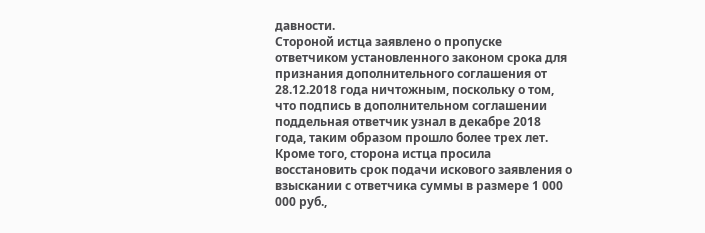давности.
Стороной истца заявлено о пропуске ответчиком установленного законом срока для признания дополнительного соглашения от 28.12.2018 года ничтожным, поскольку о том, что подпись в дополнительном соглашении поддельная ответчик узнал в декабре 2018 года, таким образом прошло более трех лет. Кроме того, сторона истца просила восстановить срок подачи искового заявления о взыскании с ответчика суммы в размере 1 000 000 руб.,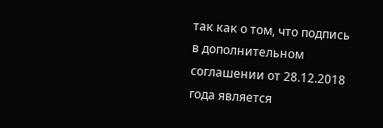так как о том, что подпись в дополнительном соглашении от 28.12.2018 года является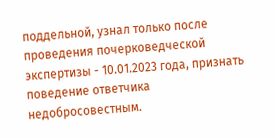поддельной, узнал только после проведения почерковедческой экспертизы - 10.01.2023 года, признать поведение ответчика недобросовестным.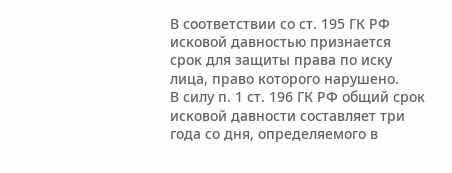В соответствии со ст. 195 ГК РФ исковой давностью признается срок для защиты права по иску лица, право которого нарушено.
В силу п. 1 ст. 196 ГК РФ общий срок исковой давности составляет три года со дня, определяемого в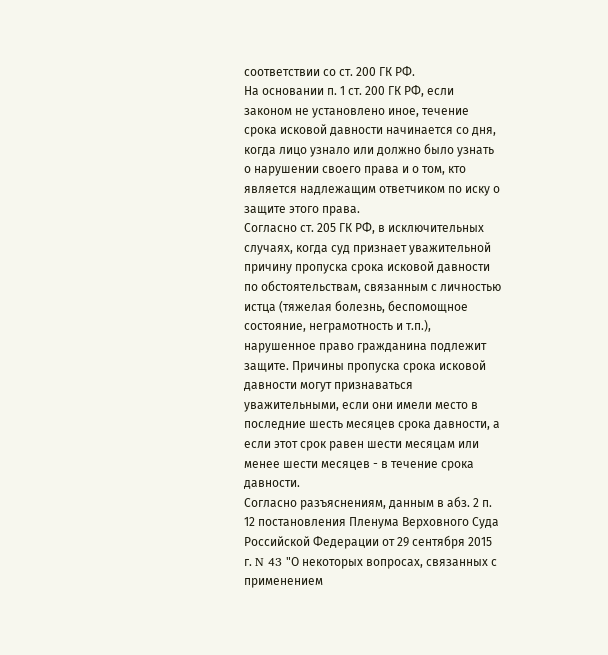соответствии со ст. 200 ГК РФ.
На основании п. 1 ст. 200 ГК РФ, если законом не установлено иное, течение срока исковой давности начинается со дня, когда лицо узнало или должно было узнать о нарушении своего права и о том, кто является надлежащим ответчиком по иску о защите этого права.
Согласно ст. 205 ГК РФ, в исключительных случаях, когда суд признает уважительной причину пропуска срока исковой давности по обстоятельствам, связанным с личностью истца (тяжелая болезнь, беспомощное состояние, неграмотность и т.п.), нарушенное право гражданина подлежит защите. Причины пропуска срока исковой давности могут признаваться уважительными, если они имели место в последние шесть месяцев срока давности, а если этот срок равен шести месяцам или менее шести месяцев - в течение срока давности.
Согласно разъяснениям, данным в абз. 2 п. 12 постановления Пленума Верховного Суда Российской Федерации от 29 сентября 2015 г. N 43 "О некоторых вопросах, связанных с применением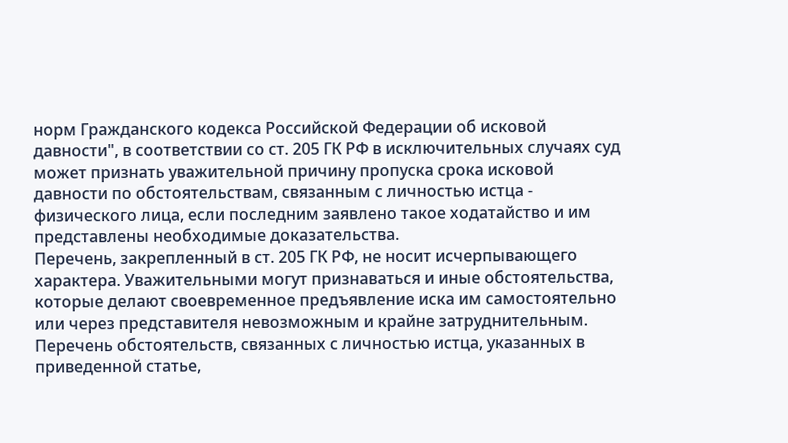норм Гражданского кодекса Российской Федерации об исковой давности", в соответствии со ст. 205 ГК РФ в исключительных случаях суд может признать уважительной причину пропуска срока исковой давности по обстоятельствам, связанным с личностью истца - физического лица, если последним заявлено такое ходатайство и им представлены необходимые доказательства.
Перечень, закрепленный в ст. 205 ГК РФ, не носит исчерпывающего характера. Уважительными могут признаваться и иные обстоятельства, которые делают своевременное предъявление иска им самостоятельно или через представителя невозможным и крайне затруднительным.
Перечень обстоятельств, связанных с личностью истца, указанных в приведенной статье,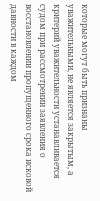которые могут быть признаны уважительными, не является закрытым, а критерий уважительности устанавливается судом при рассмотрении заявления о восстановлении пропущенного срока исковой давности в каждом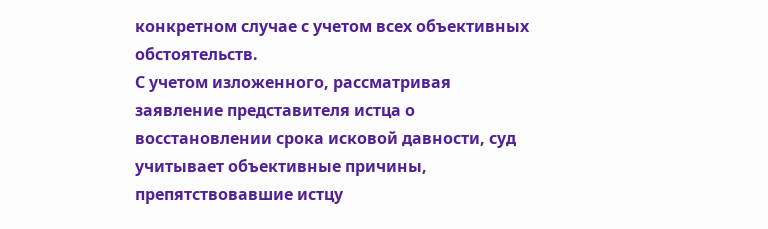конкретном случае с учетом всех объективных обстоятельств.
С учетом изложенного, рассматривая заявление представителя истца о восстановлении срока исковой давности, суд учитывает объективные причины, препятствовавшие истцу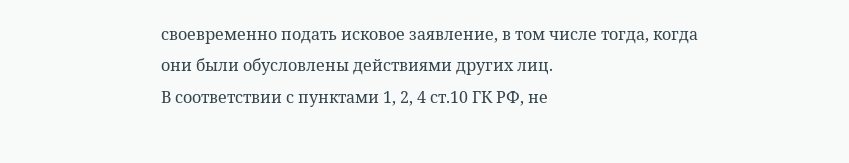своевременно подать исковое заявление, в том числе тогда, когда они были обусловлены действиями других лиц.
В соответствии с пунктами 1, 2, 4 ст.10 ГК РФ, не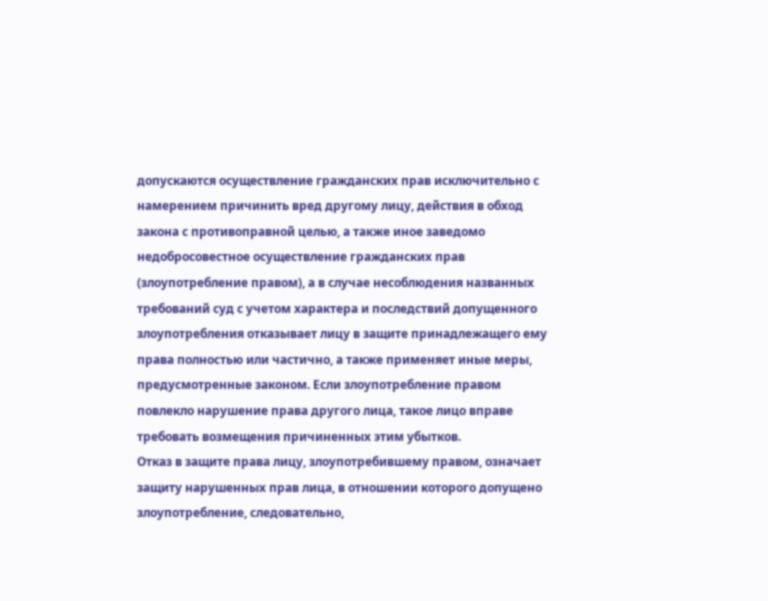допускаются осуществление гражданских прав исключительно с намерением причинить вред другому лицу, действия в обход закона с противоправной целью, а также иное заведомо недобросовестное осуществление гражданских прав (злоупотребление правом), а в случае несоблюдения названных требований суд с учетом характера и последствий допущенного злоупотребления отказывает лицу в защите принадлежащего ему права полностью или частично, а также применяет иные меры, предусмотренные законом. Если злоупотребление правом повлекло нарушение права другого лица, такое лицо вправе требовать возмещения причиненных этим убытков.
Отказ в защите права лицу, злоупотребившему правом, означает защиту нарушенных прав лица, в отношении которого допущено злоупотребление, следовательно,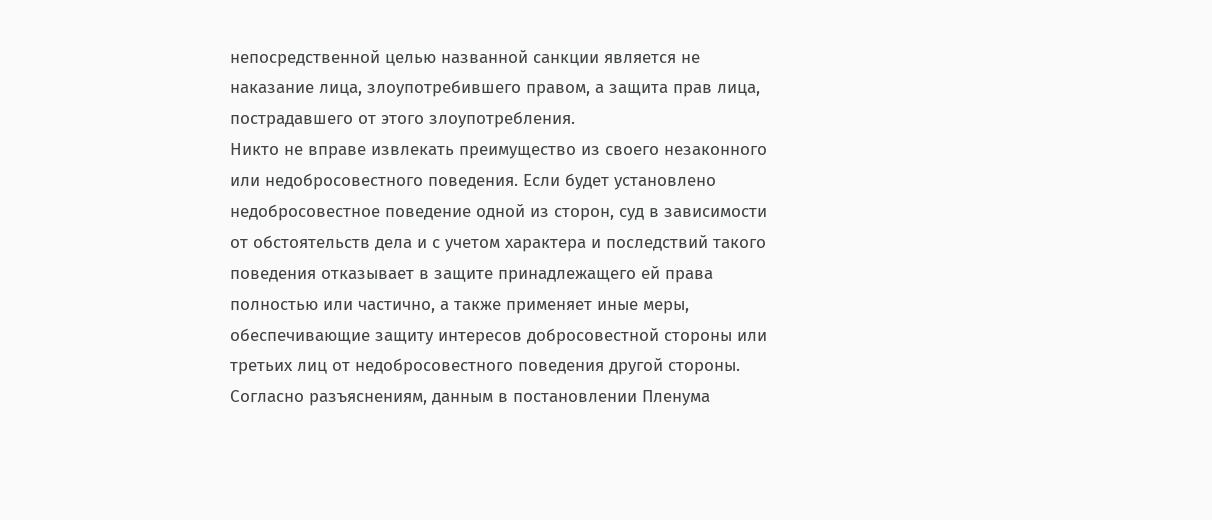непосредственной целью названной санкции является не наказание лица, злоупотребившего правом, а защита прав лица, пострадавшего от этого злоупотребления.
Никто не вправе извлекать преимущество из своего незаконного или недобросовестного поведения. Если будет установлено недобросовестное поведение одной из сторон, суд в зависимости от обстоятельств дела и с учетом характера и последствий такого поведения отказывает в защите принадлежащего ей права полностью или частично, а также применяет иные меры, обеспечивающие защиту интересов добросовестной стороны или третьих лиц от недобросовестного поведения другой стороны.
Согласно разъяснениям, данным в постановлении Пленума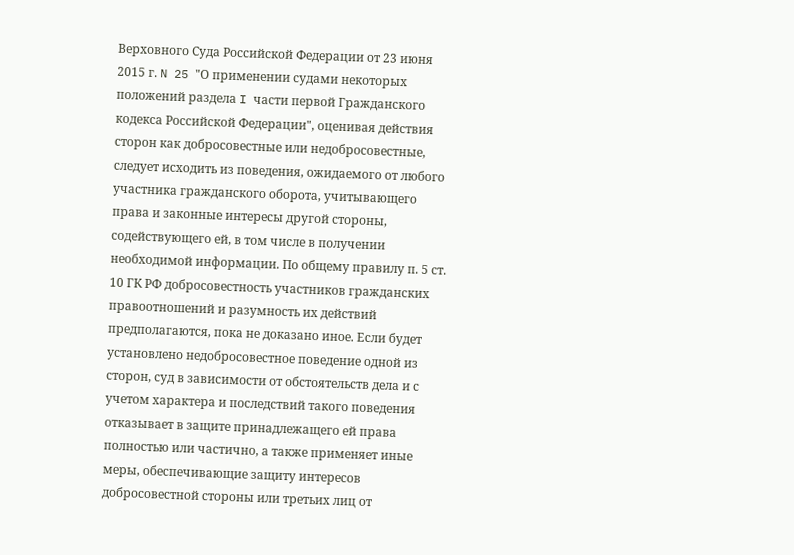Верховного Суда Российской Федерации от 23 июня 2015 г. N 25 "О применении судами некоторых положений раздела I части первой Гражданского кодекса Российской Федерации", оценивая действия сторон как добросовестные или недобросовестные, следует исходить из поведения, ожидаемого от любого участника гражданского оборота, учитывающего права и законные интересы другой стороны, содействующего ей, в том числе в получении необходимой информации. По общему правилу п. 5 ст. 10 ГК РФ добросовестность участников гражданских правоотношений и разумность их действий предполагаются, пока не доказано иное. Если будет установлено недобросовестное поведение одной из сторон, суд в зависимости от обстоятельств дела и с учетом характера и последствий такого поведения отказывает в защите принадлежащего ей права полностью или частично, а также применяет иные меры, обеспечивающие защиту интересов добросовестной стороны или третьих лиц от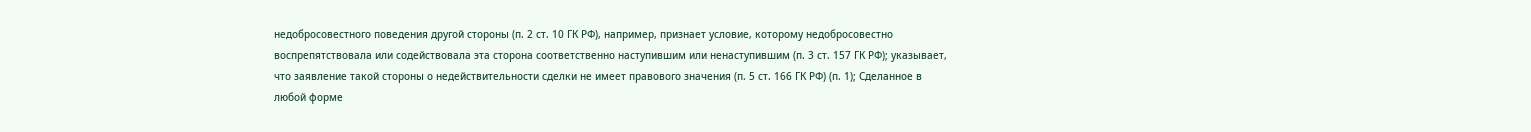недобросовестного поведения другой стороны (п. 2 ст. 10 ГК РФ), например, признает условие, которому недобросовестно воспрепятствовала или содействовала эта сторона соответственно наступившим или ненаступившим (п. 3 ст. 157 ГК РФ); указывает, что заявление такой стороны о недействительности сделки не имеет правового значения (п. 5 ст. 166 ГК РФ) (п. 1); Сделанное в любой форме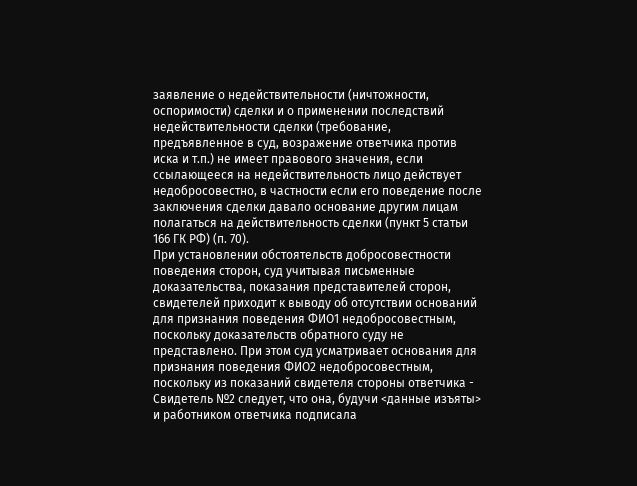заявление о недействительности (ничтожности, оспоримости) сделки и о применении последствий недействительности сделки (требование, предъявленное в суд, возражение ответчика против иска и т.п.) не имеет правового значения, если ссылающееся на недействительность лицо действует недобросовестно, в частности если его поведение после заключения сделки давало основание другим лицам полагаться на действительность сделки (пункт 5 статьи 166 ГК РФ) (п. 70).
При установлении обстоятельств добросовестности поведения сторон, суд учитывая письменные доказательства, показания представителей сторон, свидетелей приходит к выводу об отсутствии оснований для признания поведения ФИО1 недобросовестным, поскольку доказательств обратного суду не представлено. При этом суд усматривает основания для признания поведения ФИО2 недобросовестным, поскольку из показаний свидетеля стороны ответчика - Свидетель №2 следует, что она, будучи <данные изъяты> и работником ответчика подписала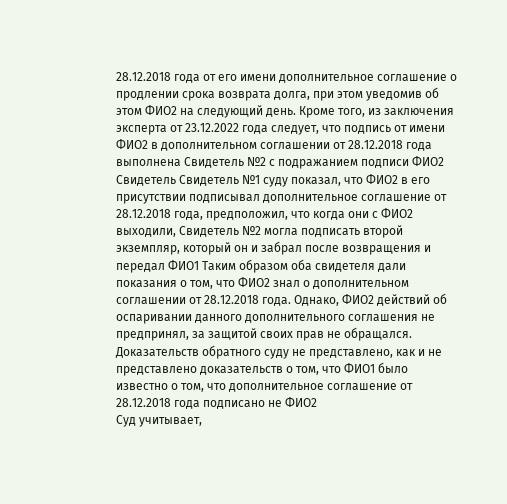28.12.2018 года от его имени дополнительное соглашение о продлении срока возврата долга, при этом уведомив об этом ФИО2 на следующий день. Кроме того, из заключения эксперта от 23.12.2022 года следует, что подпись от имени ФИО2 в дополнительном соглашении от 28.12.2018 года выполнена Свидетель №2 с подражанием подписи ФИО2 Свидетель Свидетель №1 суду показал, что ФИО2 в его присутствии подписывал дополнительное соглашение от 28.12.2018 года, предположил, что когда они с ФИО2 выходили, Свидетель №2 могла подписать второй экземпляр, который он и забрал после возвращения и передал ФИО1 Таким образом оба свидетеля дали показания о том, что ФИО2 знал о дополнительном соглашении от 28.12.2018 года. Однако, ФИО2 действий об оспаривании данного дополнительного соглашения не предпринял, за защитой своих прав не обращался. Доказательств обратного суду не представлено, как и не представлено доказательств о том, что ФИО1 было известно о том, что дополнительное соглашение от 28.12.2018 года подписано не ФИО2
Суд учитывает,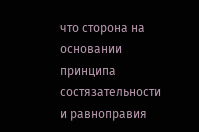что сторона на основании принципа состязательности и равноправия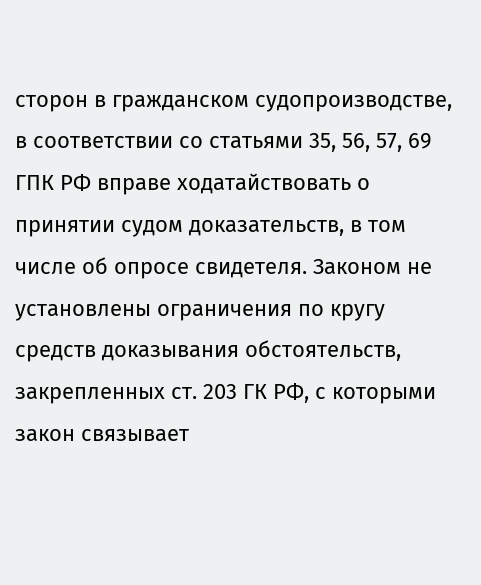сторон в гражданском судопроизводстве, в соответствии со статьями 35, 56, 57, 69 ГПК РФ вправе ходатайствовать о принятии судом доказательств, в том числе об опросе свидетеля. Законом не установлены ограничения по кругу средств доказывания обстоятельств, закрепленных ст. 203 ГК РФ, с которыми закон связывает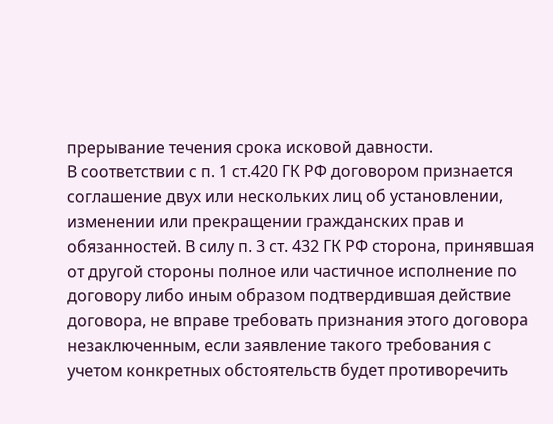прерывание течения срока исковой давности.
В соответствии с п. 1 ст.420 ГК РФ договором признается соглашение двух или нескольких лиц об установлении, изменении или прекращении гражданских прав и обязанностей. В силу п. 3 ст. 432 ГК РФ сторона, принявшая от другой стороны полное или частичное исполнение по договору либо иным образом подтвердившая действие договора, не вправе требовать признания этого договора незаключенным, если заявление такого требования с учетом конкретных обстоятельств будет противоречить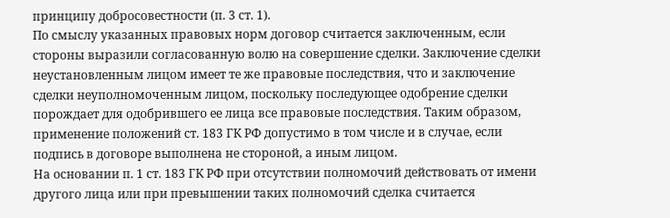принципу добросовестности (п. 3 ст. 1).
По смыслу указанных правовых норм договор считается заключенным, если стороны выразили согласованную волю на совершение сделки. Заключение сделки неустановленным лицом имеет те же правовые последствия, что и заключение сделки неуполномоченным лицом, поскольку последующее одобрение сделки порождает для одобрившего ее лица все правовые последствия. Таким образом, применение положений ст. 183 ГК РФ допустимо в том числе и в случае, если подпись в договоре выполнена не стороной, а иным лицом.
На основании п. 1 ст. 183 ГК РФ при отсутствии полномочий действовать от имени другого лица или при превышении таких полномочий сделка считается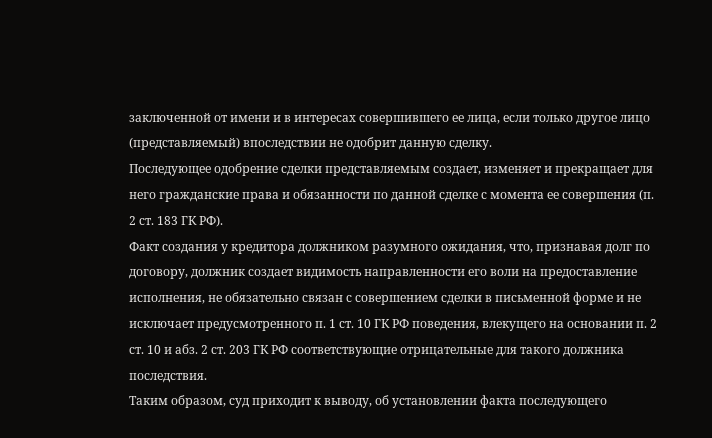заключенной от имени и в интересах совершившего ее лица, если только другое лицо (представляемый) впоследствии не одобрит данную сделку.
Последующее одобрение сделки представляемым создает, изменяет и прекращает для него гражданские права и обязанности по данной сделке с момента ее совершения (п. 2 ст. 183 ГК РФ).
Факт создания у кредитора должником разумного ожидания, что, признавая долг по договору, должник создает видимость направленности его воли на предоставление исполнения, не обязательно связан с совершением сделки в письменной форме и не исключает предусмотренного п. 1 ст. 10 ГК РФ поведения, влекущего на основании п. 2 ст. 10 и абз. 2 ст. 203 ГК РФ соответствующие отрицательные для такого должника последствия.
Таким образом, суд приходит к выводу, об установлении факта последующего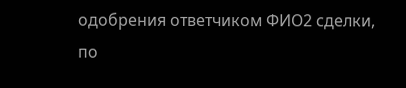одобрения ответчиком ФИО2 сделки, по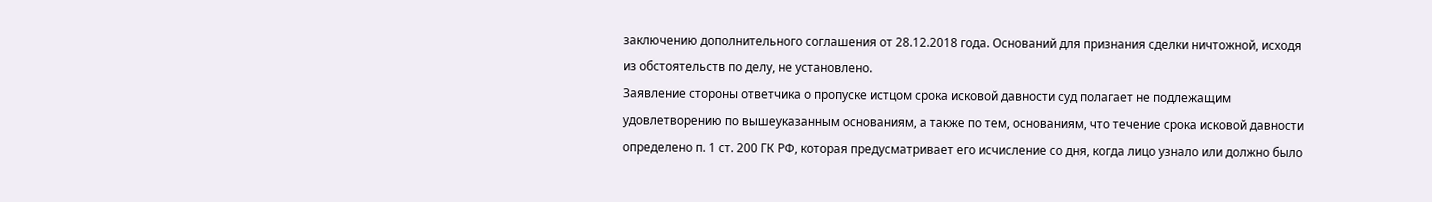заключению дополнительного соглашения от 28.12.2018 года. Оснований для признания сделки ничтожной, исходя из обстоятельств по делу, не установлено.
Заявление стороны ответчика о пропуске истцом срока исковой давности суд полагает не подлежащим удовлетворению по вышеуказанным основаниям, а также по тем, основаниям, что течение срока исковой давности определено п. 1 ст. 200 ГК РФ, которая предусматривает его исчисление со дня, когда лицо узнало или должно было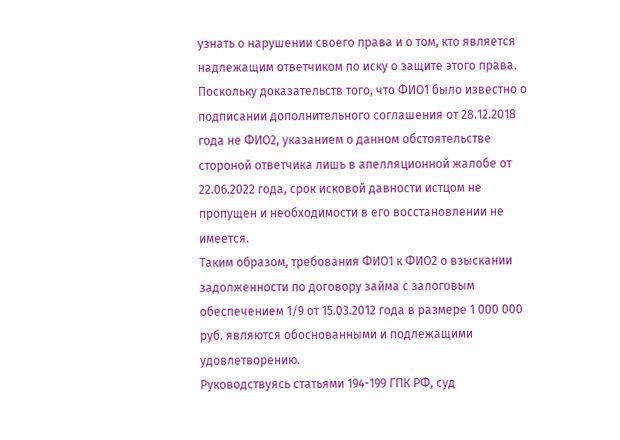узнать о нарушении своего права и о том, кто является надлежащим ответчиком по иску о защите этого права. Поскольку доказательств того, что ФИО1 было известно о подписании дополнительного соглашения от 28.12.2018 года не ФИО2, указанием о данном обстоятельстве стороной ответчика лишь в апелляционной жалобе от 22.06.2022 года, срок исковой давности истцом не пропущен и необходимости в его восстановлении не имеется.
Таким образом, требования ФИО1 к ФИО2 о взыскании задолженности по договору займа с залоговым обеспечением 1/9 от 15.03.2012 года в размере 1 000 000 руб. являются обоснованными и подлежащими удовлетворению.
Руководствуясь статьями 194-199 ГПК РФ, суд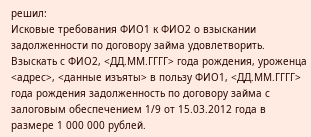решил:
Исковые требования ФИО1 к ФИО2 о взыскании задолженности по договору займа удовлетворить.
Взыскать с ФИО2, <ДД.ММ.ГГГГ> года рождения, уроженца <адрес>, <данные изъяты> в пользу ФИО1, <ДД.ММ.ГГГГ> года рождения задолженность по договору займа с залоговым обеспечением 1/9 от 15.03.2012 года в размере 1 000 000 рублей.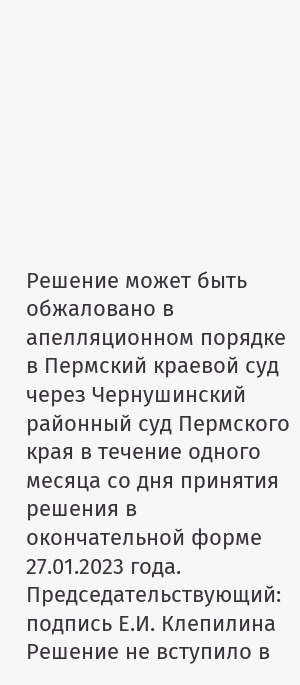Решение может быть обжаловано в апелляционном порядке в Пермский краевой суд через Чернушинский районный суд Пермского края в течение одного месяца со дня принятия решения в окончательной форме 27.01.2023 года.
Председательствующий: подпись Е.И. Клепилина
Решение не вступило в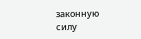законную силу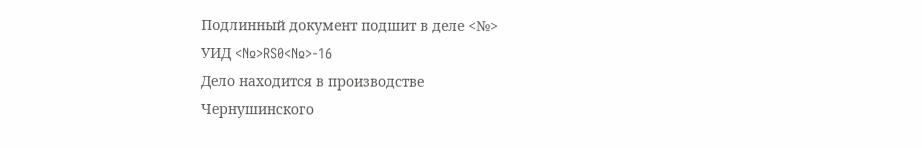Подлинный документ подшит в деле <№>
УИД <№>RS0<№>-16
Дело находится в производстве
Чернушинского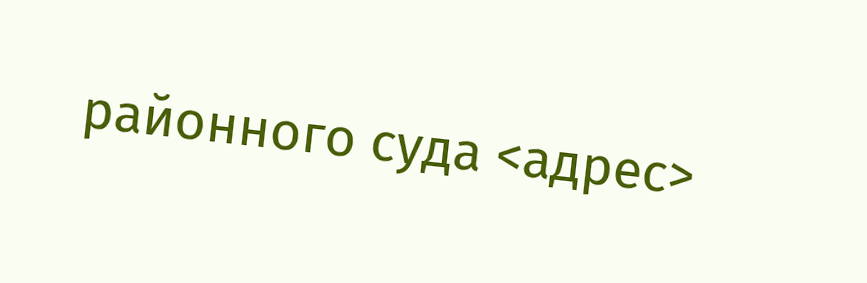районного суда <адрес>